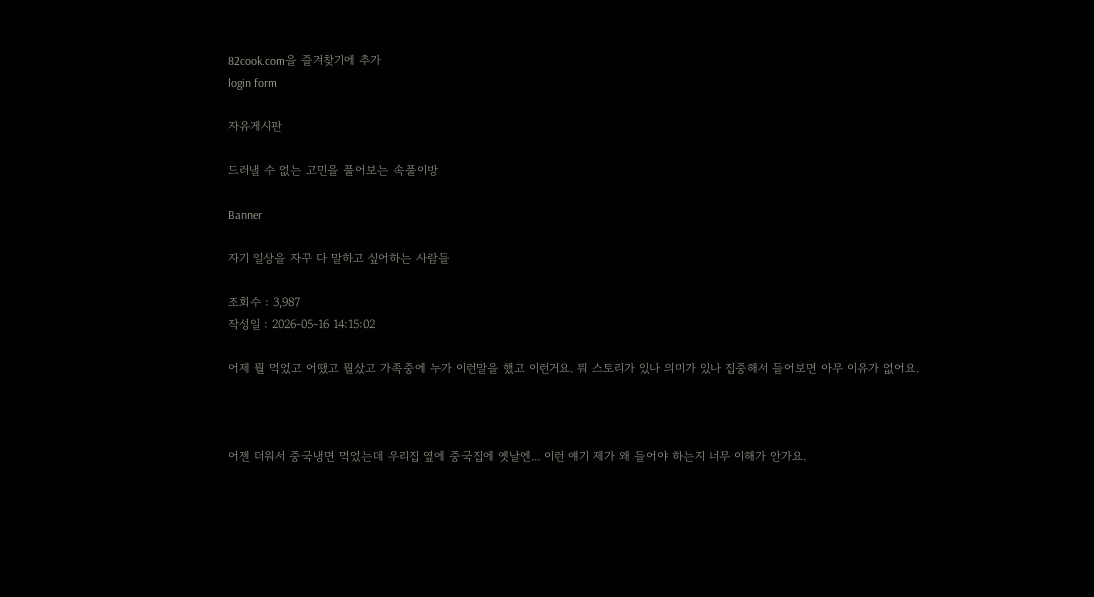82cook.com을 즐겨찾기에 추가
login form

자유게시판

드러낼 수 없는 고민을 풀어보는 속풀이방

Banner

자기 일상을 자꾸 다 말하고 싶어하는 사람들

조회수 : 3,987
작성일 : 2026-05-16 14:15:02

어제 뭘 먹었고 어땠고 뭘샀고 가족중에 누가 이런말을 했고 이런거요. 뭐 스토리가 있나 의미가 있나 집중해서 들어보면 아무 이유가 없어요.



어젠 더워서 중국냉면 먹었는데 우리집 옆에 중국집에 옛날엔... 이런 얘기 제가 왜 들어야 하는지 너무 이해가 안가요.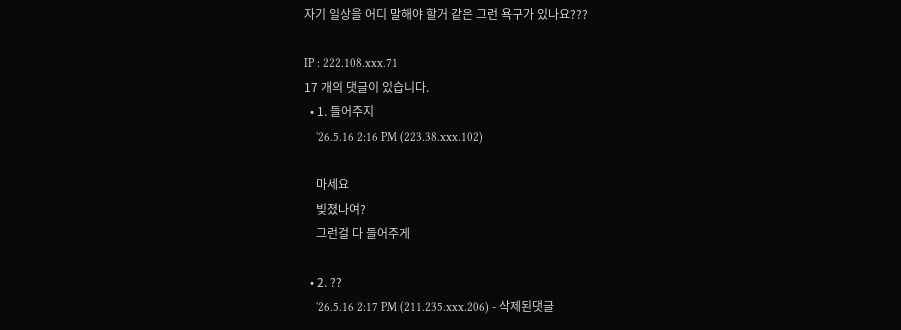자기 일상을 어디 말해야 할거 같은 그런 욕구가 있나요???

IP : 222.108.xxx.71
17 개의 댓글이 있습니다.
  • 1. 들어주지
    '26.5.16 2:16 PM (223.38.xxx.102)

    마세요
    빚졌나여?
    그런걸 다 들어주게

  • 2. ??
    '26.5.16 2:17 PM (211.235.xxx.206) - 삭제된댓글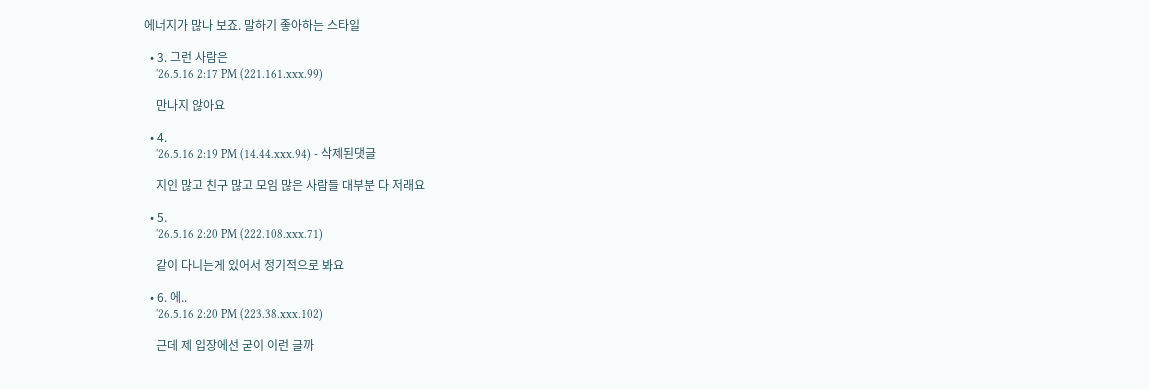에너지가 많나 보죠. 말하기 좋아하는 스타일

  • 3. 그런 사람은
    '26.5.16 2:17 PM (221.161.xxx.99)

    만나지 않아요

  • 4.
    '26.5.16 2:19 PM (14.44.xxx.94) - 삭제된댓글

    지인 많고 친구 많고 모임 많은 사람들 대부분 다 저래요

  • 5.
    '26.5.16 2:20 PM (222.108.xxx.71)

    같이 다니는게 있어서 정기적으로 봐요

  • 6. 에..
    '26.5.16 2:20 PM (223.38.xxx.102)

    근데 제 입장에선 굳이 이런 글까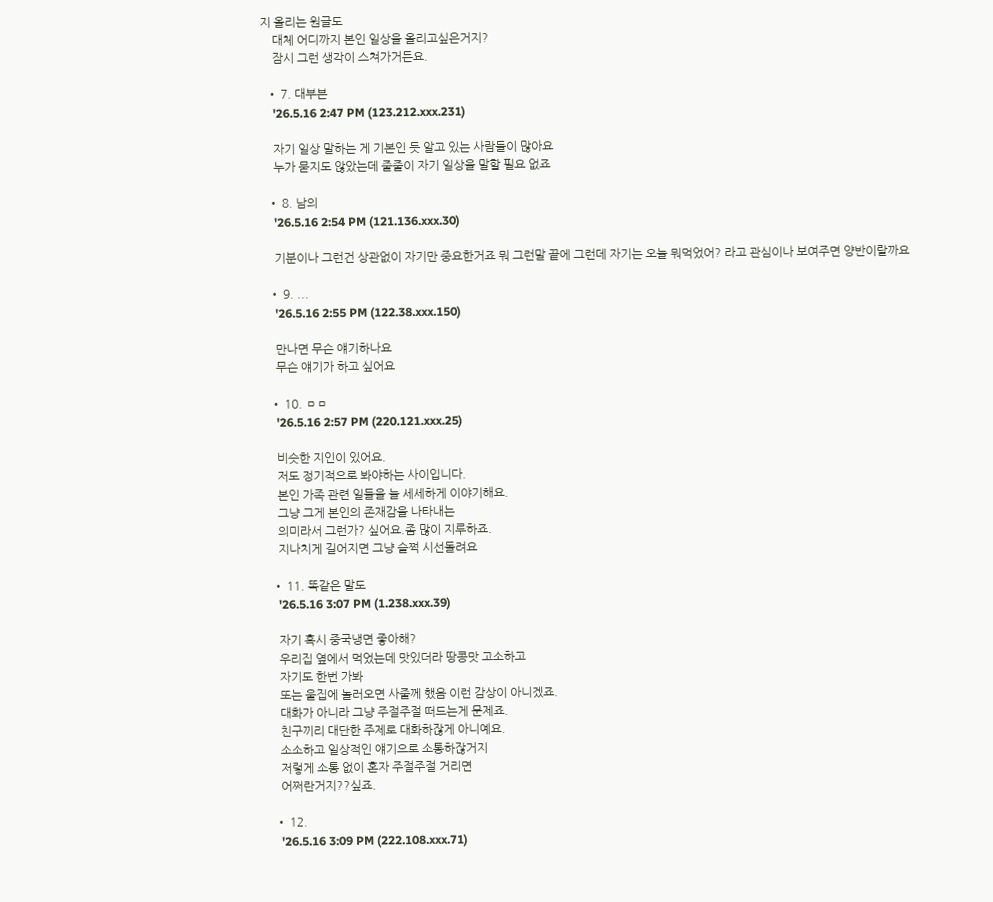지 올리는 원글도
    대체 어디까지 본인 일상을 올리고싶은거지?
    잠시 그런 생각이 스쳐가거든요.

  • 7. 대부븐
    '26.5.16 2:47 PM (123.212.xxx.231)

    자기 일상 말하는 게 기본인 듯 알고 있는 사람들이 많아요
    누가 묻지도 않았는데 줄줄이 자기 일상을 말할 필요 없죠

  • 8. 남의
    '26.5.16 2:54 PM (121.136.xxx.30)

    기분이나 그런건 상관없이 자기만 중요한거죠 뭐 그런말 끝에 그런데 자기는 오늘 뭐먹었어? 라고 관심이나 보여주면 양반이랄까요

  • 9. ...
    '26.5.16 2:55 PM (122.38.xxx.150)

    만나면 무슨 얘기하나요
    무슨 얘기가 하고 싶어요

  • 10. ㅁㅁ
    '26.5.16 2:57 PM (220.121.xxx.25)

    비슷한 지인이 있어요.
    저도 정기적으로 봐야하는 사이입니다.
    본인 가족 관련 일들을 늘 세세하게 이야기해요.
    그냥 그게 본인의 존재감을 나타내는
    의미라서 그런가? 싶어요.좀 많이 지루하죠.
    지나치게 길어지면 그냥 슬쩍 시선돌려요

  • 11. 똑같은 말도
    '26.5.16 3:07 PM (1.238.xxx.39)

    자기 혹시 중국냉면 좋아해?
    우리집 옆에서 먹었는데 맛있더라 땅콩맛 고소하고
    자기도 한번 가봐
    또는 울집에 놀러오면 사줄께 했음 이런 감상이 아니겠죠.
    대화가 아니라 그냥 주절주절 떠드는게 문제죠.
    친구끼리 대단한 주제로 대화하잖게 아니예요.
    소소하고 일상적인 얘기으로 소통하잖거지
    저렇게 소통 없이 혼자 주절주절 거리면
    어쩌란거지??싶죠.

  • 12.
    '26.5.16 3:09 PM (222.108.xxx.71)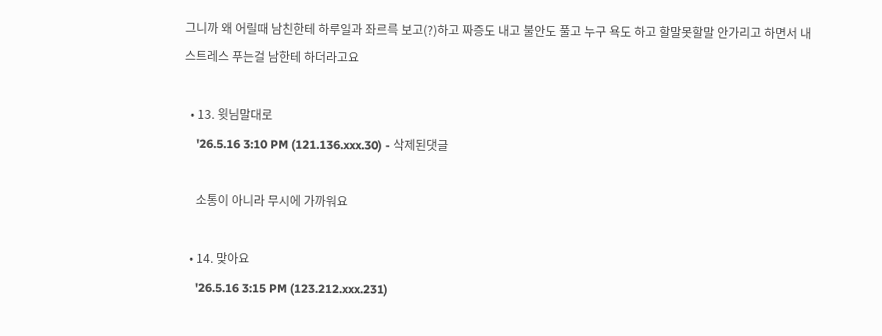그니까 왜 어릴때 남친한테 하루일과 좌르륵 보고(?)하고 짜증도 내고 불안도 풀고 누구 욕도 하고 할말못할말 안가리고 하면서 내 스트레스 푸는걸 남한테 하더라고요

  • 13. 윗님말대로
    '26.5.16 3:10 PM (121.136.xxx.30) - 삭제된댓글

    소통이 아니라 무시에 가까워요

  • 14. 맞아요
    '26.5.16 3:15 PM (123.212.xxx.231)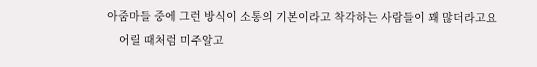아줌마들 중에 그런 방식이 소통의 기본이라고 착각하는 사람들이 꽤 많더라고요
    어릴 때처럼 미주알고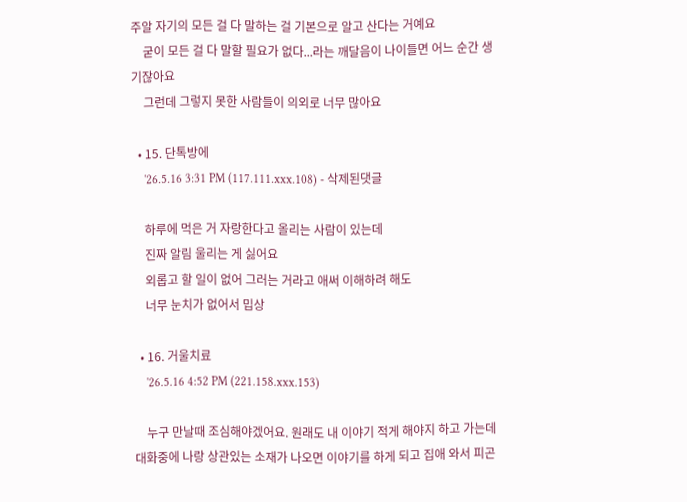주알 자기의 모든 걸 다 말하는 걸 기본으로 알고 산다는 거예요
    굳이 모든 걸 다 말할 필요가 없다...라는 깨달음이 나이들면 어느 순간 생기잖아요
    그런데 그렇지 못한 사람들이 의외로 너무 많아요

  • 15. 단톡방에
    '26.5.16 3:31 PM (117.111.xxx.108) - 삭제된댓글

    하루에 먹은 거 자랑한다고 올리는 사람이 있는데
    진짜 알림 울리는 게 싫어요
    외롭고 할 일이 없어 그러는 거라고 애써 이해하려 해도
    너무 눈치가 없어서 밉상

  • 16. 거울치료
    '26.5.16 4:52 PM (221.158.xxx.153)

    누구 만날때 조심해야겠어요. 원래도 내 이야기 적게 해야지 하고 가는데 대화중에 나랑 상관있는 소재가 나오면 이야기를 하게 되고 집애 와서 피곤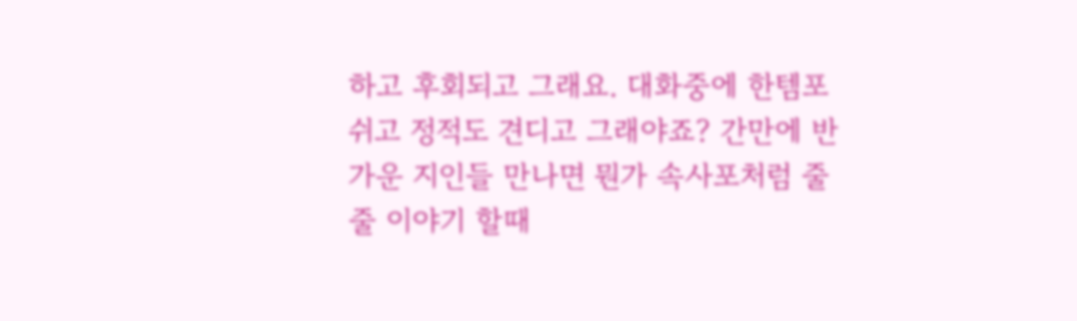하고 후회되고 그래요. 대화중에 한템포 쉬고 정적도 견디고 그래야죠? 간만에 반가운 지인들 만나면 뭔가 속사포처럼 줄줄 이야기 할때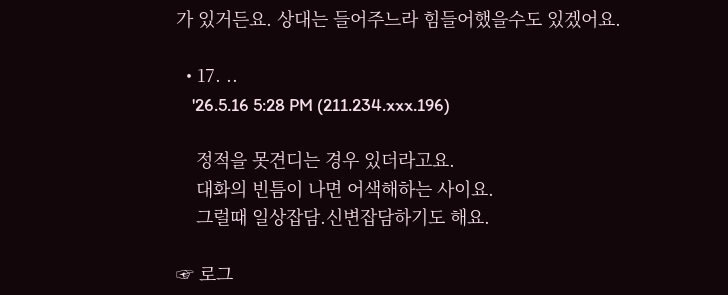가 있거든요. 상대는 들어주느라 힘들어했을수도 있겠어요.

  • 17. ..
    '26.5.16 5:28 PM (211.234.xxx.196)

    정적을 못견디는 경우 있더라고요.
    대화의 빈틈이 나면 어색해하는 사이요.
    그럴때 일상잡담.신변잡담하기도 해요.

☞ 로그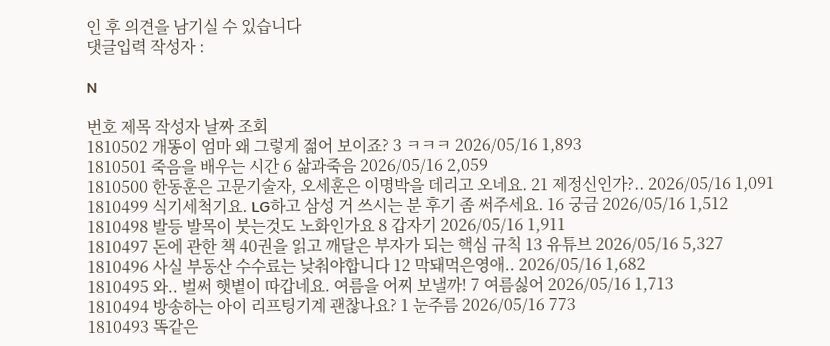인 후 의견을 남기실 수 있습니다
댓글입력 작성자 :

N

번호 제목 작성자 날짜 조회
1810502 개똥이 엄마 왜 그렇게 젊어 보이죠? 3 ㅋㅋㅋ 2026/05/16 1,893
1810501 죽음을 배우는 시간 6 삶과죽음 2026/05/16 2,059
1810500 한동훈은 고문기술자, 오세훈은 이명박을 데리고 오네요. 21 제정신인가?.. 2026/05/16 1,091
1810499 식기세척기요. LG하고 삼성 거 쓰시는 분 후기 좀 써주세요. 16 궁금 2026/05/16 1,512
1810498 발등 발목이 붓는것도 노화인가요 8 갑자기 2026/05/16 1,911
1810497 돈에 관한 책 40권을 읽고 깨달은 부자가 되는 핵심 규칙 13 유튜브 2026/05/16 5,327
1810496 사실 부동산 수수료는 낮춰야합니다 12 막돼먹은영애.. 2026/05/16 1,682
1810495 와.. 벌써 햇볕이 따갑네요. 여름을 어찌 보낼까! 7 여름싫어 2026/05/16 1,713
1810494 방송하는 아이 리프팅기계 괜찮나요? 1 눈주름 2026/05/16 773
1810493 똑같은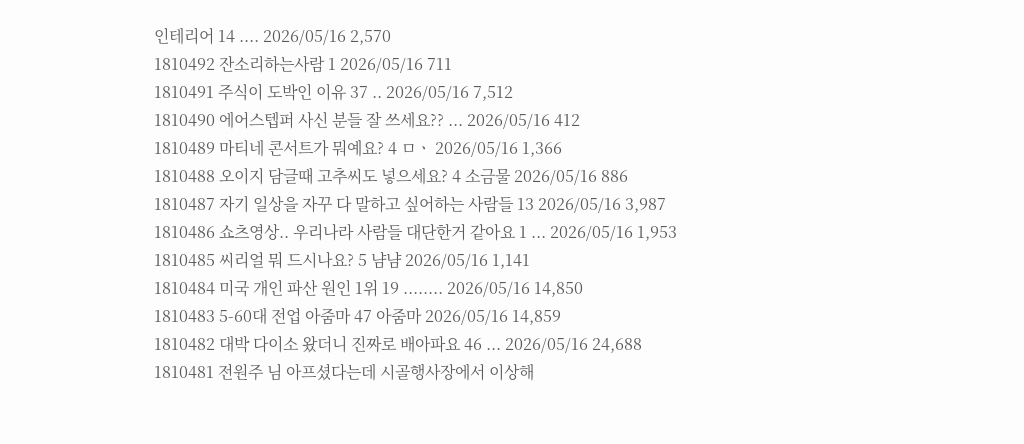인테리어 14 .... 2026/05/16 2,570
1810492 잔소리하는사람 1 2026/05/16 711
1810491 주식이 도박인 이유 37 .. 2026/05/16 7,512
1810490 에어스텝퍼 사신 분들 잘 쓰세요?? ... 2026/05/16 412
1810489 마티네 콘서트가 뭐예요? 4 ㅁㆍ 2026/05/16 1,366
1810488 오이지 담글때 고추씨도 넣으세요? 4 소금물 2026/05/16 886
1810487 자기 일상을 자꾸 다 말하고 싶어하는 사람들 13 2026/05/16 3,987
1810486 쇼츠영상.. 우리나라 사람들 대단한거 같아요 1 ... 2026/05/16 1,953
1810485 씨리얼 뭐 드시나요? 5 냠냠 2026/05/16 1,141
1810484 미국 개인 파산 원인 1위 19 ........ 2026/05/16 14,850
1810483 5-60대 전업 아줌마 47 아줌마 2026/05/16 14,859
1810482 대박 다이소 왔더니 진짜로 배아파요 46 ... 2026/05/16 24,688
1810481 전원주 님 아프셨다는데 시골행사장에서 이상해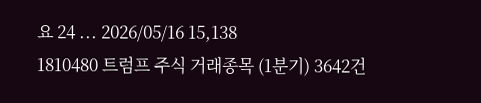요 24 ... 2026/05/16 15,138
1810480 트럼프 주식 거래종목 (1분기) 3642건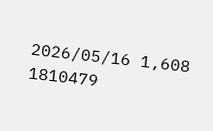2026/05/16 1,608
1810479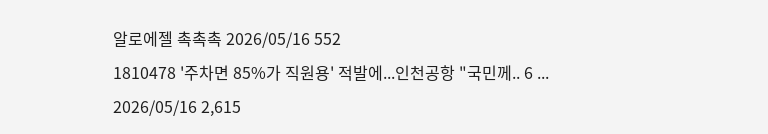알로에젤 촉촉촉 2026/05/16 552
1810478 '주차면 85%가 직원용' 적발에...인천공항 "국민께.. 6 ... 2026/05/16 2,615